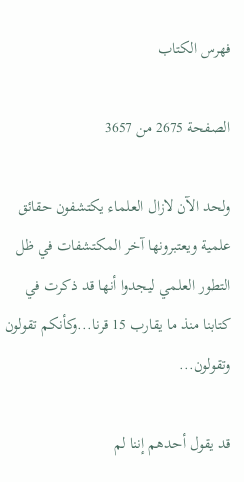فهرس الكتاب

الصفحة 2675 من 3657

ولحد الآن لازال العلماء يكتشفون حقائق علمية ويعتبرونها آخر المكتشفات في ظل التطور العلمي ليجدوا أنها قد ذكرت في كتابنا منذ ما يقارب 15 قرنا...وكأنكم تقولون وتقولون...

قد يقول أحدهم إننا لم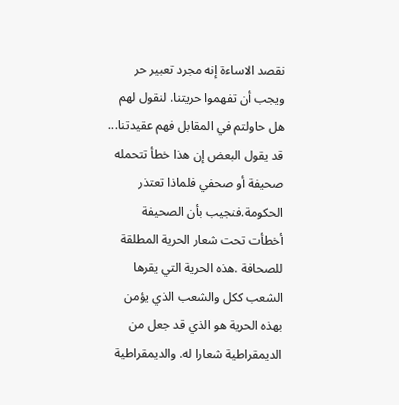نقصد الاساءة إنه مجرد تعبير حر ويجب أن تفهموا حريتنا. لنقول لهم هل حاولتم في المقابل فهم عقيدتنا... قد يقول البعض إن هذا خطأ تتحمله صحيفة أو صحفي فلماذا تعتذر الحكومة.فنجيب بأن الصحيفة أخطأت تحت شعار الحرية المطلقة للصحافة .هذه الحرية التي يقرها الشعب ككل والشعب الذي يؤمن بهذه الحرية هو الذي قد جعل من الديمقراطية شعارا له. والديمقراطية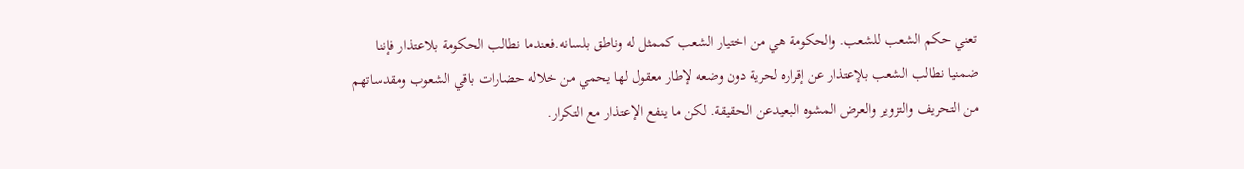تعني حكم الشعب للشعب. والحكومة هي من اختيار الشعب كممثل له وناطق بلسانه.فعندما نطالب الحكومة بلاعتذار فإننا ضمنيا نطالب الشعب بلإعتذار عن إقراره لحرية دون وضعه لإطار معقول لها يحمي من خلاله حضارات باقي الشعوب ومقدساتهم من التحريف والتزوير والعرض المشوه البعيدعن الحقيقة. لكن ما ينفع الإعتذار مع التكرار.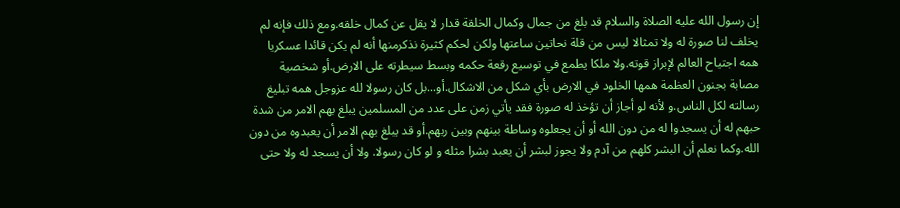إن رسول الله عليه الصلاة والسلام قد بلغ من جمال وكمال الخلقة قدار لا يقل عن كمال خلقه.ومع ذلك فإنه لم يخلف لنا صورة له ولا تمثالا ليس من قلة نحاتين ساعتها ولكن لحكم كثيرة نذكرمنها أنه لم يكن قائدا عسكريا همه اجتياح العالم لإبراز قوته.ولا ملكا يطمع في توسيع رقعة حكمه وبسط سيطرته على الارض.أو شخصية مصابة بجنون العظمة همها الخلود في الارض بأي شكل من الاشكال.أو...بل كان رسولا لله عزوجل همه تبليغ رسالته لكل الناس.و لأنه لو أجاز أن تؤخذ له صورة فقد يأتي زمن على عدد من المسلمين يبلغ بهم الامر من شدة حبهم له أن يسجدوا له من دون الله أو أن يجعلوه وساطة بينهم وبين ربهم.أو قد يبلغ بهم الامر أن يعبدوه من دون الله.وكما نعلم أن البشر كلهم من آدم ولا يجوز لبشر أن يعبد بشرا مثله و لو كان رسولا. ولا أن يسجد له ولا حتى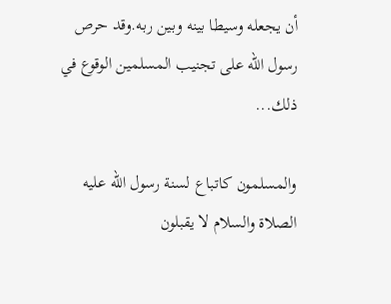أن يجعله وسيطا بينه وبين ربه.وقد حرص رسول الله على تجنيب المسلمين الوقوع في ذلك...

والمسلمون كاتباع لسنة رسول الله عليه الصلاة والسلام لا يقبلون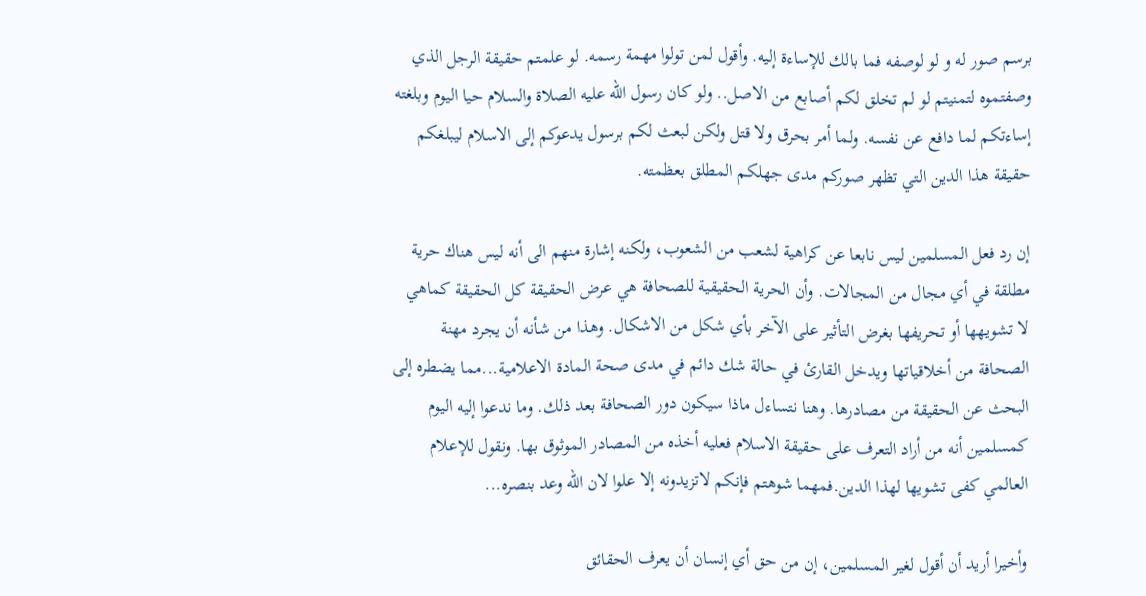برسم صور له و لو لوصفه فما بالك للإساءة إليه. وأقول لمن تولوا مهمة رسمه. لو علمتم حقيقة الرجل الذي وصفتموه لتمنيتم لو لم تخلق لكم أصابع من الاصل.. ولو كان رسول الله عليه الصلاة والسلام حيا اليوم وبلغته إساءتكم لما دافع عن نفسه. ولما أمر بحرق ولا قتل ولكن لبعث لكم برسول يدعوكم إلى الاسلام ليبلغكم حقيقة هذا الدين التي تظهر صوركم مدى جهلكم المطلق بعظمته.

إن رد فعل المسلمين ليس نابعا عن كراهية لشعب من الشعوب، ولكنه إشارة منهم الى أنه ليس هناك حرية مطلقة في أي مجال من المجالات. وأن الحرية الحقيقية للصحافة هي عرض الحقيقة كل الحقيقة كماهي لا تشويهها أو تحريفها بغرض التأثير على الآخر بأي شكل من الاشكال. وهذا من شأنه أن يجرد مهنة الصحافة من أخلاقياتها ويدخل القارئ في حالة شك دائم في مدى صحة المادة الاعلامية...مما يضطره إلى البحث عن الحقيقة من مصادرها. وهنا نتساءل ماذا سيكون دور الصحافة بعد ذلك. وما ندعوا إليه اليوم كمسلمين أنه من أراد التعرف على حقيقة الاسلام فعليه أخذه من المصادر الموثوق بها. ونقول للإعلام العالمي كفى تشويها لهذا الدين.فمهما شوهتم فإنكم لاتزيدونه إلا علوا لان الله وعد بنصره...

وأخيرا أريد أن أقول لغير المسلمين، إن من حق أي إنسان أن يعرف الحقائق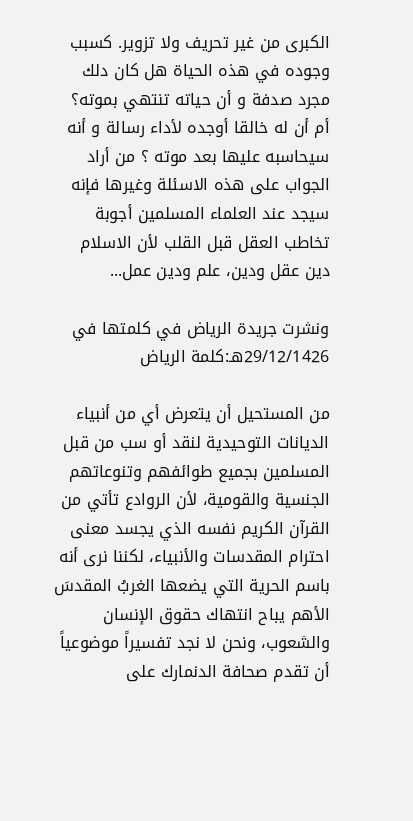الكبرى من غير تحريف ولا تزوير. كسبب وجوده في هذه الحياة هل كان دلك مجرد صدفة و أن حياته تنتهي بموته؟ أم أن له خالقا أوجده لأداء رسالة و أنه سيحاسبه عليها بعد موته ؟ من أراد الجواب على هذه الاسئلة وغيرها فإنه سيجد عند العلماء المسلمين أجوبة تخاطب العقل قبل القلب لأن الاسلام دين عقل ودين، علم ودين عمل...

ونشرت جريدة الرياض في كلمتها في 29/12/1426هـ:كلمة الرياض

من المستحيل أن يتعرض أي من أنبياء الديانات التوحيدية لنقد أو سب من قبل المسلمين بجميع طوائفهم وتنوعاتهم الجنسية والقومية، لأن الروادع تأتي من القرآن الكريم نفسه الذي يجسد معنى احترام المقدسات والأنبياء، لكننا نرى أنه باسم الحرية التي يضعها الغربُ المقدسَ الأهم يباح انتهاك حقوق الإنسان والشعوب، ونحن لا نجد تفسيراً موضوعياً أن تقدم صحافة الدنمارك على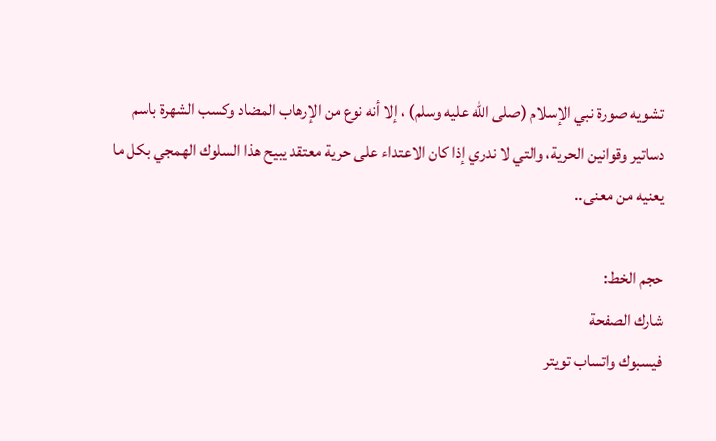تشويه صورة نبي الإسلام (صلى الله عليه وسلم) ، إلا أنه نوع من الإرهاب المضاد وكسب الشهرة باسم دساتير وقوانين الحرية، والتي لا ندري إذا كان الاعتداء على حرية معتقد يبيح هذا السلوك الهمجي بكل ما يعنيه من معنى..

حجم الخط:
شارك الصفحة
فيسبوك واتساب تويتر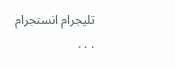تليجرام انستجرام
. . .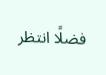فضلًا انتظر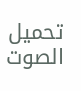تحميل الصوت